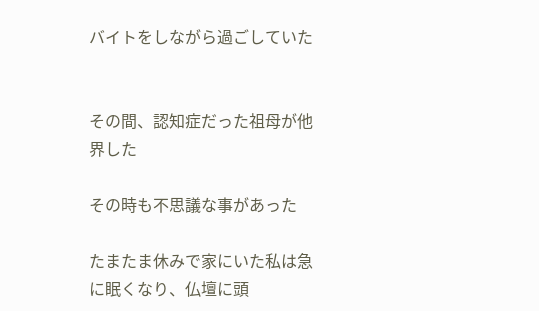バイトをしながら過ごしていた


その間、認知症だった祖母が他界した

その時も不思議な事があった

たまたま休みで家にいた私は急に眠くなり、仏壇に頭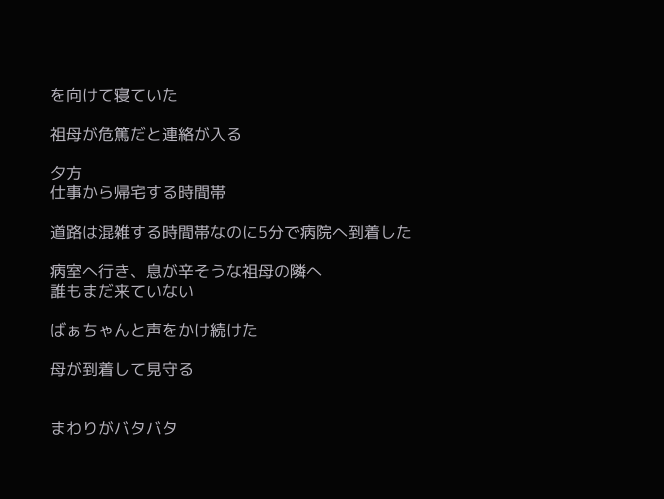を向けて寝ていた

祖母が危篤だと連絡が入る

夕方
仕事から帰宅する時間帯

道路は混雑する時間帯なのに5分で病院へ到着した

病室へ行き、息が辛そうな祖母の隣へ
誰もまだ来ていない

ばぁちゃんと声をかけ続けた

母が到着して見守る


まわりがバタバタ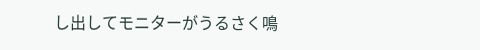し出してモニターがうるさく鳴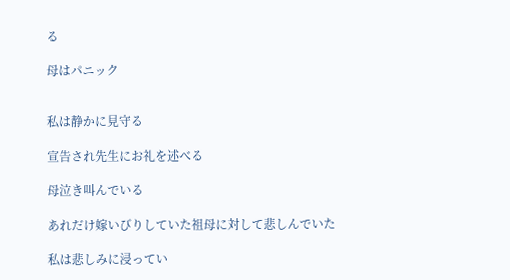る

母はパニック


私は静かに見守る

宣告され先生にお礼を述べる

母泣き叫んでいる

あれだけ嫁いびりしていた祖母に対して悲しんでいた

私は悲しみに浸ってい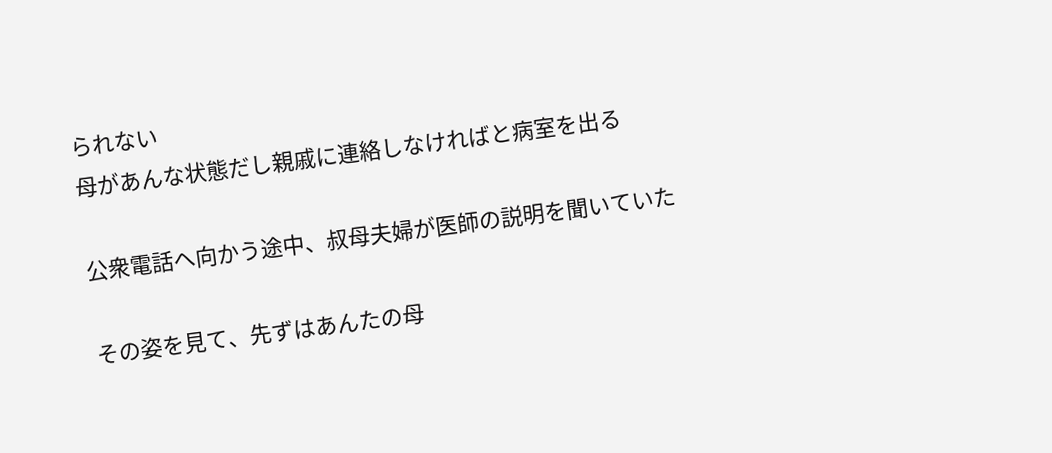られない
母があんな状態だし親戚に連絡しなければと病室を出る

公衆電話へ向かう途中、叔母夫婦が医師の説明を聞いていた

その姿を見て、先ずはあんたの母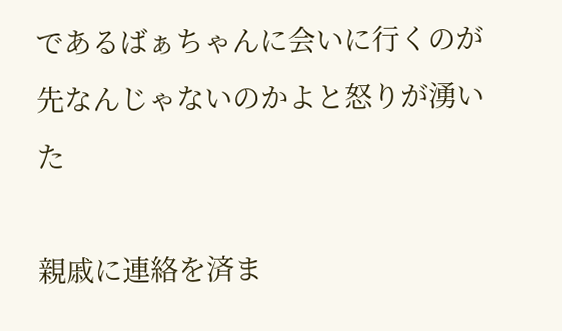であるばぁちゃんに会いに行くのが先なんじゃないのかよと怒りが湧いた

親戚に連絡を済ま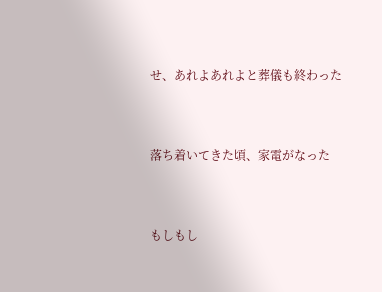せ、あれよあれよと葬儀も終わった


落ち着いてきた頃、家電がなった


もしもし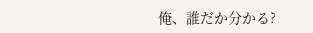俺、誰だか分かる?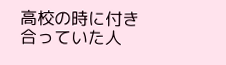高校の時に付き合っていた人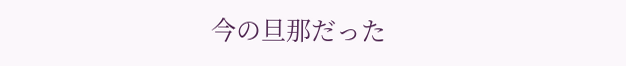今の旦那だった